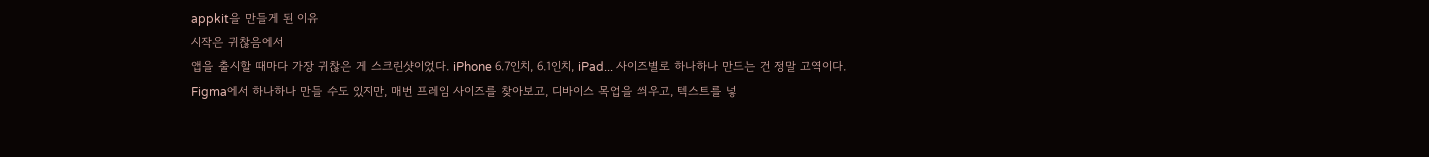appkit을 만들게 된 이유
시작은 귀찮음에서
앱을 출시할 때마다 가장 귀찮은 게 스크린샷이었다. iPhone 6.7인치, 6.1인치, iPad... 사이즈별로 하나하나 만드는 건 정말 고역이다.
Figma에서 하나하나 만들 수도 있지만, 매번 프레임 사이즈를 찾아보고, 디바이스 목업을 씌우고, 텍스트를 넣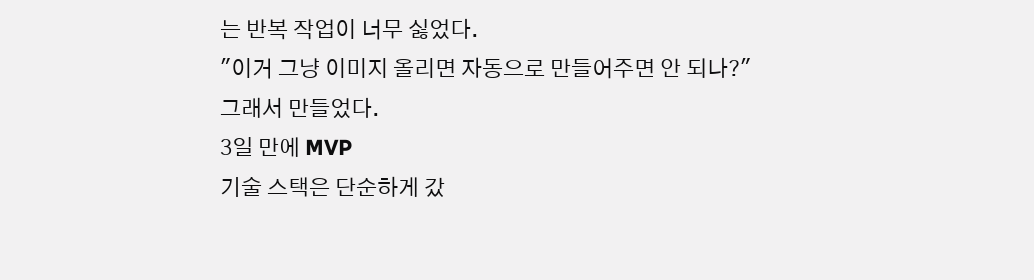는 반복 작업이 너무 싫었다.
"이거 그냥 이미지 올리면 자동으로 만들어주면 안 되나?"
그래서 만들었다.
3일 만에 MVP
기술 스택은 단순하게 갔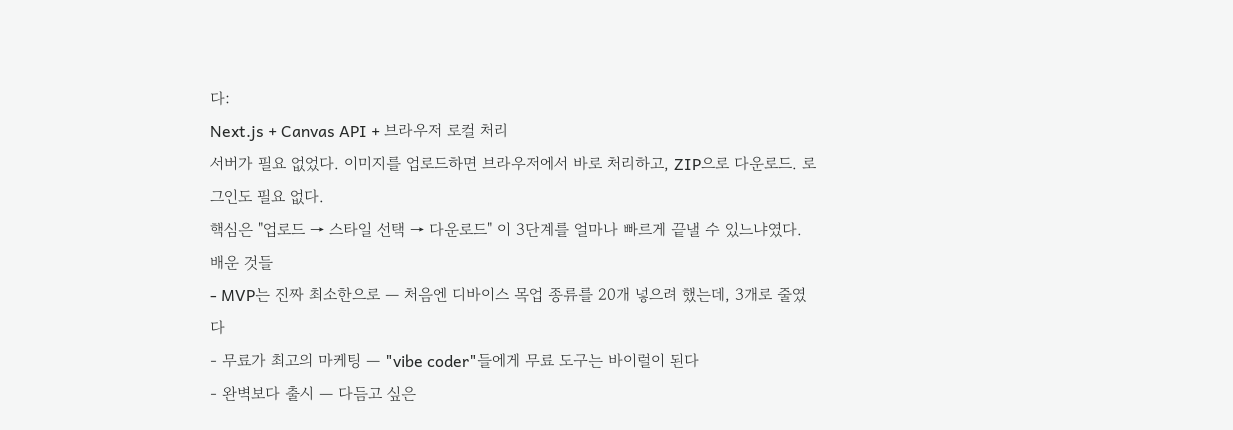다:
Next.js + Canvas API + 브라우저 로컬 처리
서버가 필요 없었다. 이미지를 업로드하면 브라우저에서 바로 처리하고, ZIP으로 다운로드. 로그인도 필요 없다.
핵심은 "업로드 → 스타일 선택 → 다운로드" 이 3단계를 얼마나 빠르게 끝낼 수 있느냐였다.
배운 것들
- MVP는 진짜 최소한으로 — 처음엔 디바이스 목업 종류를 20개 넣으려 했는데, 3개로 줄였다
- 무료가 최고의 마케팅 — "vibe coder"들에게 무료 도구는 바이럴이 된다
- 완벽보다 출시 — 다듬고 싶은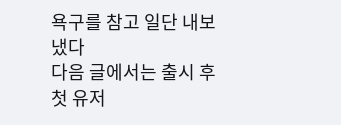욕구를 참고 일단 내보냈다
다음 글에서는 출시 후 첫 유저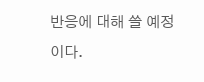반응에 대해 쓸 예정이다.